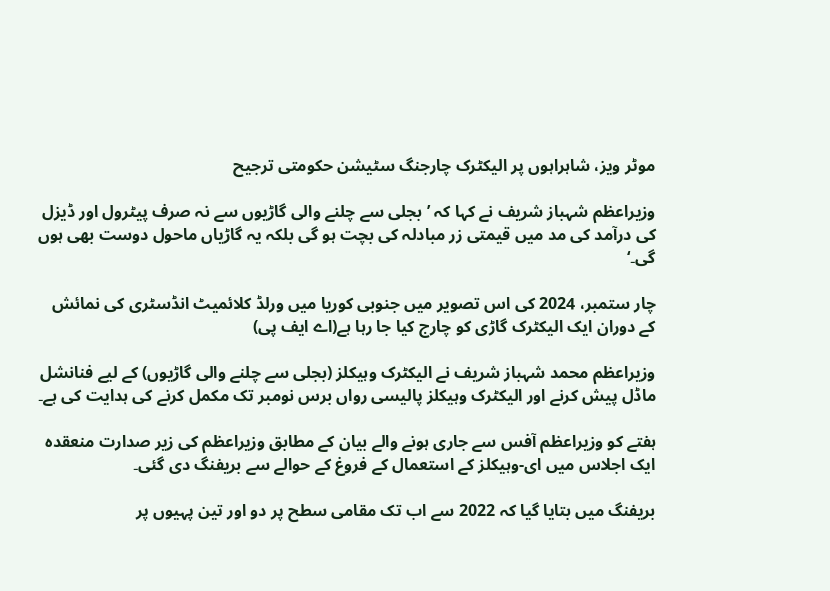موٹر ویز، شاہراہوں پر الیکٹرک چارجنگ سٹیشن حکومتی ترجیح

وزیراعظم شہباز شریف نے کہا کہ ’بجلی سے چلنے والی گاڑیوں سے نہ صرف پیٹرول اور ڈیزل کی درآمد کی مد میں قیمتی زر مبادلہ کی بچت ہو گی بلکہ یہ گاڑیاں ماحول دوست بھی ہوں گی۔‘

چار ستمبر، 2024 کی اس تصویر میں جنوبی کوریا میں ورلڈ کلائمیٹ انڈسٹری کی نمائش کے دوران ایک الیکٹرک گاڑی کو چارج کیا جا رہا ہے(اے ایف پی)

وزیراعظم محمد شہباز شریف نے الیکٹرک وہیکلز (بجلی سے چلنے والی گاڑیوں) کے لیے فنانشل ماڈل پیش کرنے اور الیکٹرک وہیکلز پالیسی رواں برس نومبر تک مکمل کرنے کی ہدایت کی ہے۔

ہفتے کو وزیراعظم آفس سے جاری ہونے والے بیان کے مطابق وزیراعظم کی زیر صدارت منعقدہ ایک اجلاس میں ای-وہیکلز کے استعمال کے فروغ کے حوالے سے بریفنگ دی گئی۔

بریفنگ میں بتایا گیا کہ 2022 سے اب تک مقامی سطح پر دو اور تین پہیوں پر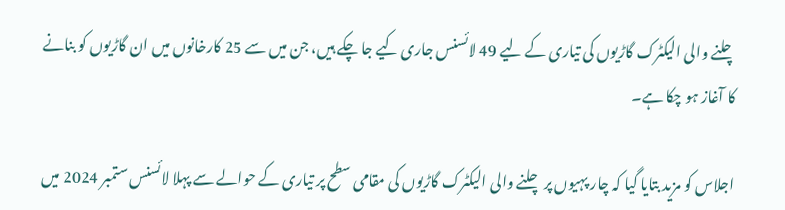چلنے والی الیکٹرک گاڑیوں کی تیاری کے لیے 49 لائسنس جاری کیے جا چکے ہیں، جن میں سے 25 کارخانوں میں ان گاڑیوں کو بنانے کا آغاز ہو چکا ہے۔

اجلاس کو مزید بتایا گیا کہ چار پہیوں پر چلنے والی الیکٹرک گاڑیوں کی مقامی سطح پر تیاری کے حوالے سے پہلا لائسنس ستمبر 2024 میں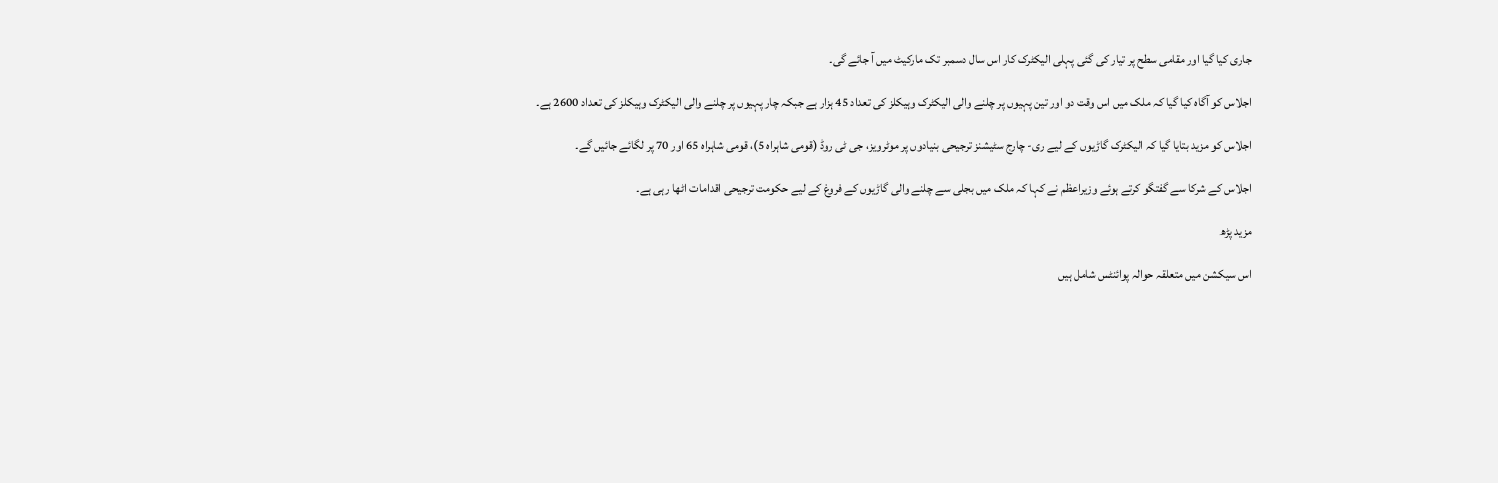جاری کیا گیا اور مقامی سطح پر تیار کی گئی پہلی الیکٹرک کار اس سال دسمبر تک مارکیٹ میں آ جائے گی۔

اجلاس کو آگاہ کیا گیا کہ ملک میں اس وقت دو اور تین پہیوں پر چلنے والی الیکٹرک وہیکلز کی تعداد 45 ہزار ہے جبکہ چار پہیوں پر چلنے والی الیکٹرک وہیکلز کی تعداد 2600 ہے۔

اجلاس کو مزید بتایا گیا کہ الیکٹرک گاڑیوں کے لیے ری- چارج سٹیشنز ترجیحی بنیادوں پر موٹرویز، جی ٹی روڈ (قومی شاہراہ 5)، قومی شاہراہ 65 اور 70 پر لگائے جائیں گے۔

اجلاس کے شرکا سے گفتگو کرتے ہوئے وزیراعظم نے کہا کہ ملک میں بجلی سے چلنے والی گاڑیوں کے فروغ کے لیے حکومت ترجیحی اقدامات اٹھا رہی ہے۔

مزید پڑھ

اس سیکشن میں متعلقہ حوالہ پوائنٹس شامل ہیں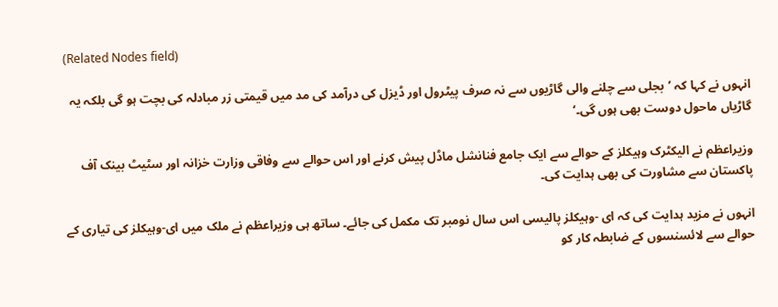(Related Nodes field)

انہوں نے کہا کہ ’بجلی سے چلنے والی گاڑیوں سے نہ صرف پیٹرول اور ڈیزل کی درآمد کی مد میں قیمتی زر مبادلہ کی بچت ہو گی بلکہ یہ گاڑیاں ماحول دوست بھی ہوں گی۔‘

وزیراعظم نے الیکٹرک وہیکلز کے حوالے سے ایک جامع فنانشل ماڈل پیش کرنے اور اس حوالے سے وفاقی وزارت خزانہ اور سٹیٹ بینک آف پاکستان سے مشاورت کی بھی ہدایت کی۔

انہوں نے مزید ہدایت کی کہ ای -وہیکلز پالیسی اس سال نومبر تک مکمل کی جائے۔ ساتھ ہی وزیراعظم نے ملک میں ای-وہیکلز کی تیاری کے حوالے سے لائسنسوں کے ضابطہ کار کو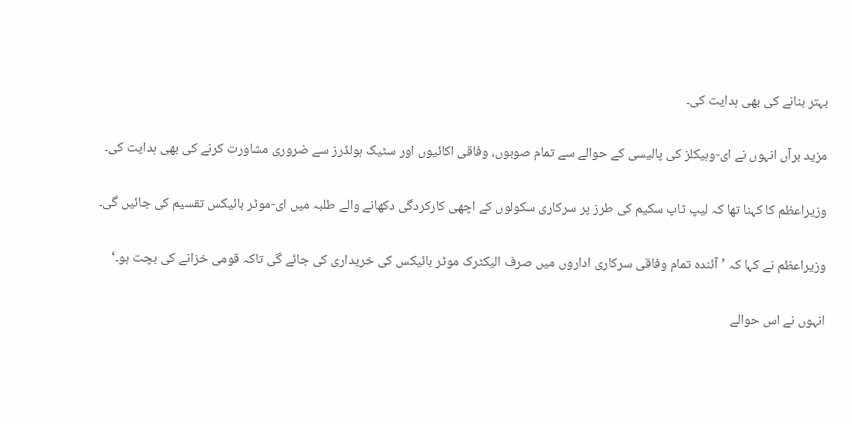بہتر بنانے کی بھی ہدایت کی۔

مزید برآں انہوں نے ای-وہیکلز کی پالیسی کے حوالے سے تمام صوبوں، وفاقی اکائیوں اور سٹیک ہولڈرز سے ضروری مشاورت کرنے کی بھی ہدایت کی۔

وزیراعظم کا کہنا تھا کہ لیپ ٹاپ سکیم کی طرز پر سرکاری سکولوں کے اچھی کارکردگی دکھانے والے طلبہ میں ای-موٹر بائیکس تقسیم کی جائیں گی۔

وزیراعظم نے کہا کہ ’آئندہ تمام وفاقی سرکاری اداروں میں صرف الیکٹرک موٹر بائیکس کی خریداری کی جائے گی تاکہ قومی خزانے کی بچت ہو۔‘

انہوں نے اس حوالے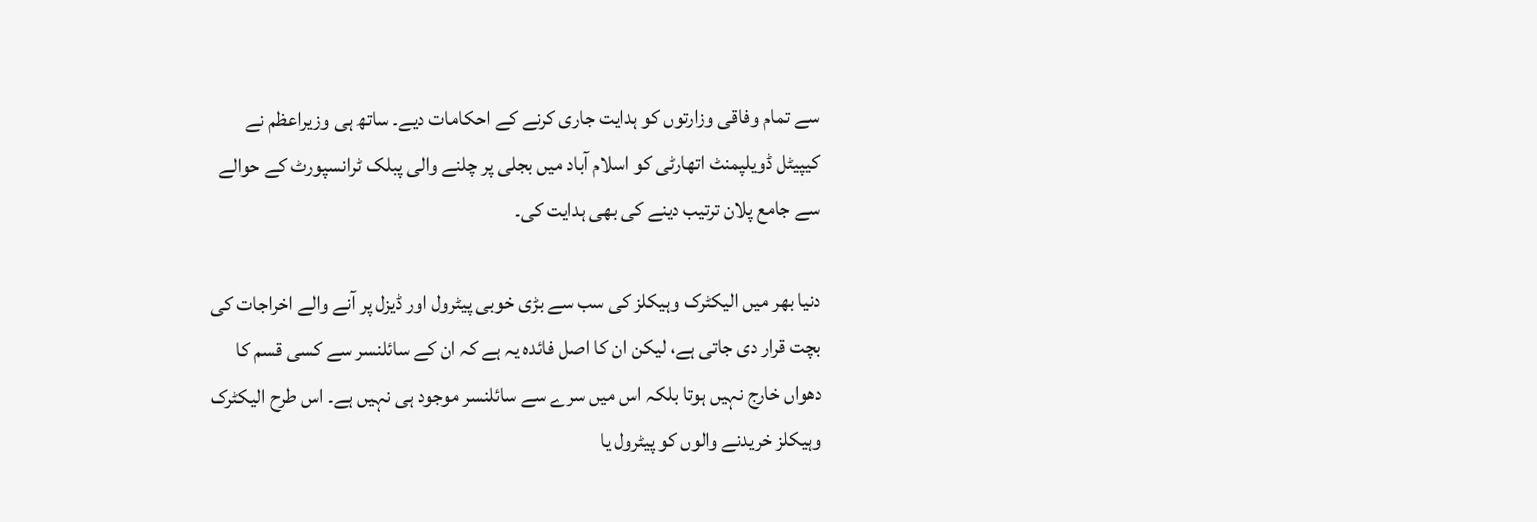سے تمام وفاقی وزارتوں کو ہدایت جاری کرنے کے احکامات دیے۔ ساتھ ہی وزیراعظم نے کیپیٹل ڈویلپمنٹ اتھارٹی کو اسلام آباد میں بجلی پر چلنے والی پبلک ٹرانسپورٹ کے حوالے سے جامع پلان ترتیب دینے کی بھی ہدایت کی۔

دنیا بھر میں الیکٹرک وہیکلز کی سب سے بڑی خوبی پیٹرول اور ڈیزل پر آنے والے اخراجات کی بچت قرار دی جاتی ہے، لیکن ان کا اصل فائدہ یہ ہے کہ ان کے سائلنسر سے کسی قسم کا دھواں خارج نہیں ہوتا بلکہ اس میں سرے سے سائلنسر موجود ہی نہیں ہے۔ اس طرح الیکٹرک وہیکلز خریدنے والوں کو پیٹرول یا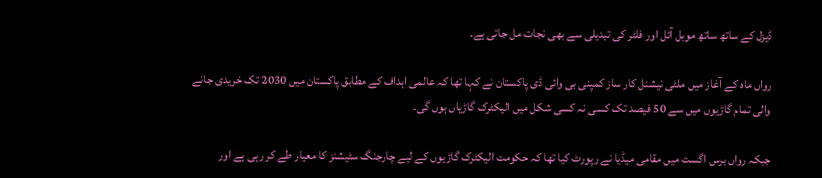ڈیزل کے ساتھ ساتھ موبل آئل اور فلٹر کی تبدیلی سے بھی نجات مل جاتی ہے۔

رواں ماہ کے آغاز میں ملٹی نیشنل کار ساز کمپنی بی وائی ڈی پاکستان نے کہا تھا کہ عالمی اہداف کے مطابق پاکستان میں 2030 تک خریدی جانے والی تمام گاڑیوں میں سے 50 فیصد تک کسی نہ کسی شکل میں الیکٹرک گاڑیاں ہوں گی۔

جبکہ رواں برس اگست میں مقامی میڈیا نے رپورٹ کیا تھا کہ حکومت الیکٹرک گاڑیوں کے لیے چارجنگ سٹیشنز کا معیار طے کر رہی ہے اور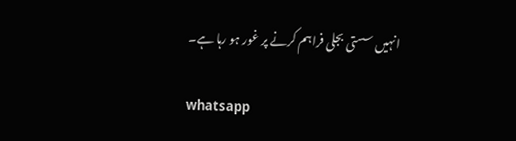انہیں سستی بجلی فراہم کرنے پر غور ہو رہا ہے۔

whatsapp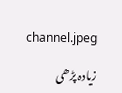channel.jpeg

زیادہ پڑھی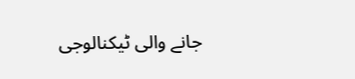جانے والی ٹیکنالوجی